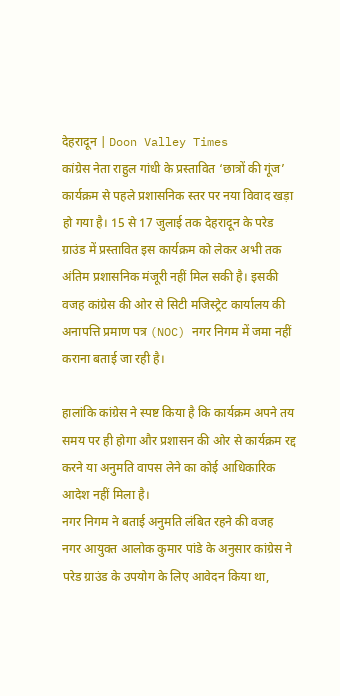देहरादून | Doon Valley Times
कांग्रेस नेता राहुल गांधी के प्रस्तावित ‘छात्रों की गूंज’ कार्यक्रम से पहले प्रशासनिक स्तर पर नया विवाद खड़ा हो गया है। 15 से 17 जुलाई तक देहरादून के परेड ग्राउंड में प्रस्तावित इस कार्यक्रम को लेकर अभी तक अंतिम प्रशासनिक मंजूरी नहीं मिल सकी है। इसकी वजह कांग्रेस की ओर से सिटी मजिस्ट्रेट कार्यालय की अनापत्ति प्रमाण पत्र (NOC) नगर निगम में जमा नहीं कराना बताई जा रही है।

हालांकि कांग्रेस ने स्पष्ट किया है कि कार्यक्रम अपने तय समय पर ही होगा और प्रशासन की ओर से कार्यक्रम रद्द करने या अनुमति वापस लेने का कोई आधिकारिक आदेश नहीं मिला है।
नगर निगम ने बताई अनुमति लंबित रहने की वजह
नगर आयुक्त आलोक कुमार पांडे के अनुसार कांग्रेस ने परेड ग्राउंड के उपयोग के लिए आवेदन किया था,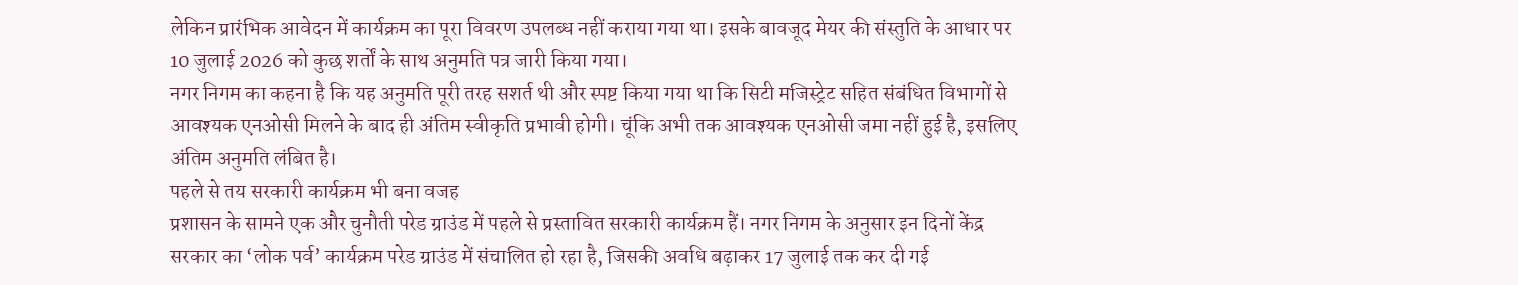लेकिन प्रारंभिक आवेदन में कार्यक्रम का पूरा विवरण उपलब्ध नहीं कराया गया था। इसके बावजूद मेयर की संस्तुति के आधार पर 10 जुलाई 2026 को कुछ शर्तों के साथ अनुमति पत्र जारी किया गया।
नगर निगम का कहना है कि यह अनुमति पूरी तरह सशर्त थी और स्पष्ट किया गया था कि सिटी मजिस्ट्रेट सहित संबंधित विभागों से आवश्यक एनओसी मिलने के बाद ही अंतिम स्वीकृति प्रभावी होगी। चूंकि अभी तक आवश्यक एनओसी जमा नहीं हुई है, इसलिए अंतिम अनुमति लंबित है।
पहले से तय सरकारी कार्यक्रम भी बना वजह
प्रशासन के सामने एक और चुनौती परेड ग्राउंड में पहले से प्रस्तावित सरकारी कार्यक्रम हैं। नगर निगम के अनुसार इन दिनों केंद्र सरकार का ‘लोक पर्व’ कार्यक्रम परेड ग्राउंड में संचालित हो रहा है, जिसकी अवधि बढ़ाकर 17 जुलाई तक कर दी गई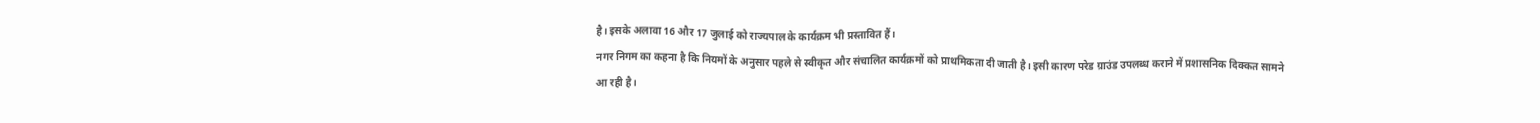है। इसके अलावा 16 और 17 जुलाई को राज्यपाल के कार्यक्रम भी प्रस्तावित हैं।
नगर निगम का कहना है कि नियमों के अनुसार पहले से स्वीकृत और संचालित कार्यक्रमों को प्राथमिकता दी जाती है। इसी कारण परेड ग्राउंड उपलब्ध कराने में प्रशासनिक दिक्कत सामने आ रही है।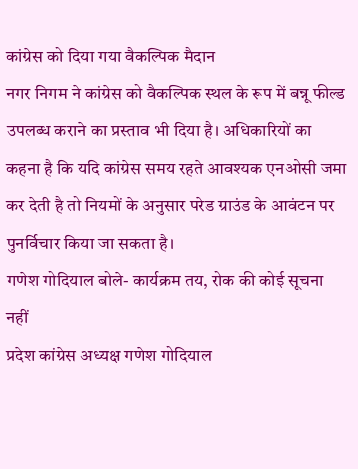कांग्रेस को दिया गया वैकल्पिक मैदान
नगर निगम ने कांग्रेस को वैकल्पिक स्थल के रूप में बन्नू फील्ड उपलब्ध कराने का प्रस्ताव भी दिया है। अधिकारियों का कहना है कि यदि कांग्रेस समय रहते आवश्यक एनओसी जमा कर देती है तो नियमों के अनुसार परेड ग्राउंड के आवंटन पर पुनर्विचार किया जा सकता है।
गणेश गोदियाल बोले- कार्यक्रम तय, रोक की कोई सूचना नहीं
प्रदेश कांग्रेस अध्यक्ष गणेश गोदियाल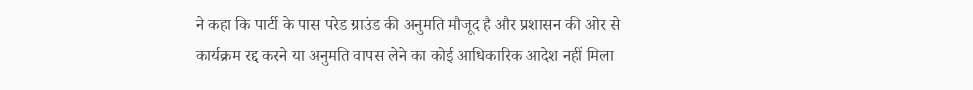ने कहा कि पार्टी के पास परेड ग्राउंड की अनुमति मौजूद है और प्रशासन की ओर से कार्यक्रम रद्द करने या अनुमति वापस लेने का कोई आधिकारिक आदेश नहीं मिला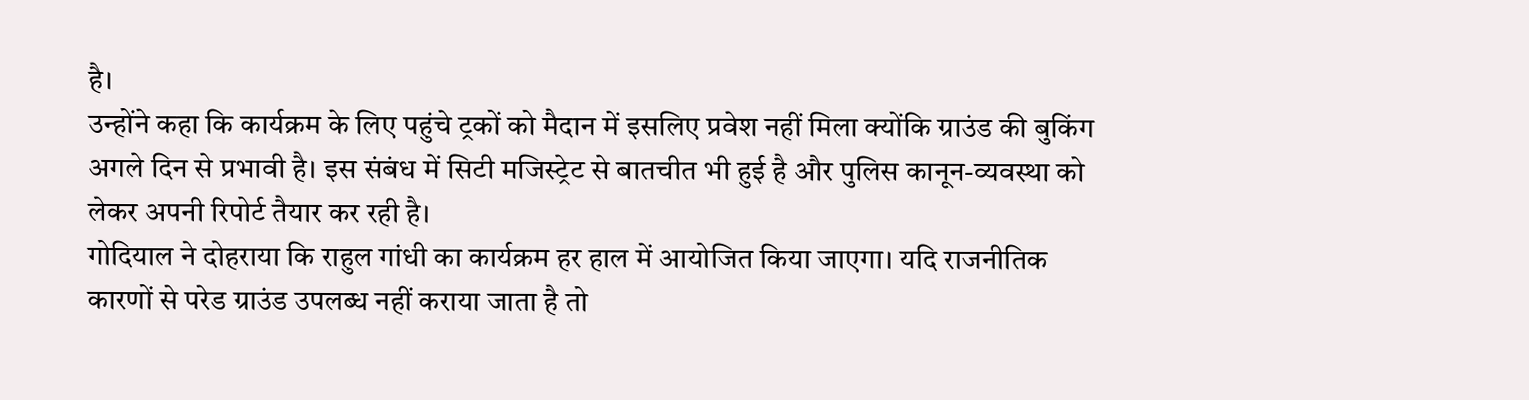है।
उन्होंने कहा कि कार्यक्रम के लिए पहुंचे ट्रकों को मैदान में इसलिए प्रवेश नहीं मिला क्योंकि ग्राउंड की बुकिंग अगले दिन से प्रभावी है। इस संबंध में सिटी मजिस्ट्रेट से बातचीत भी हुई है और पुलिस कानून-व्यवस्था को लेकर अपनी रिपोर्ट तैयार कर रही है।
गोदियाल ने दोहराया कि राहुल गांधी का कार्यक्रम हर हाल में आयोजित किया जाएगा। यदि राजनीतिक कारणों से परेड ग्राउंड उपलब्ध नहीं कराया जाता है तो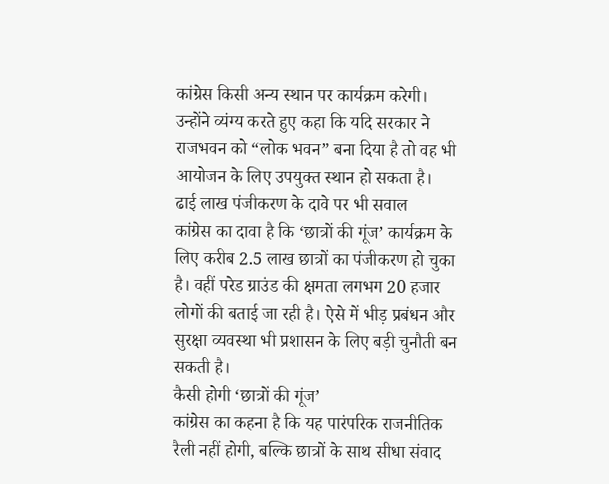कांग्रेस किसी अन्य स्थान पर कार्यक्रम करेगी। उन्होंने व्यंग्य करते हुए कहा कि यदि सरकार ने राजभवन को “लोक भवन” बना दिया है तो वह भी आयोजन के लिए उपयुक्त स्थान हो सकता है।
ढाई लाख पंजीकरण के दावे पर भी सवाल
कांग्रेस का दावा है कि ‘छात्रों की गूंज’ कार्यक्रम के लिए करीब 2.5 लाख छात्रों का पंजीकरण हो चुका है। वहीं परेड ग्राउंड की क्षमता लगभग 20 हजार लोगों की बताई जा रही है। ऐसे में भीड़ प्रबंधन और सुरक्षा व्यवस्था भी प्रशासन के लिए बड़ी चुनौती बन सकती है।
कैसी होगी ‘छात्रों की गूंज’
कांग्रेस का कहना है कि यह पारंपरिक राजनीतिक रैली नहीं होगी, बल्कि छात्रों के साथ सीधा संवाद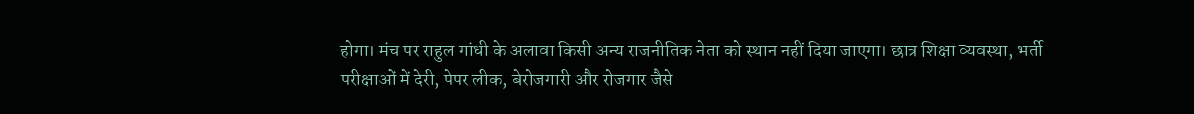होगा। मंच पर राहुल गांधी के अलावा किसी अन्य राजनीतिक नेता को स्थान नहीं दिया जाएगा। छात्र शिक्षा व्यवस्था, भर्ती परीक्षाओं में देरी, पेपर लीक, बेरोजगारी और रोजगार जैसे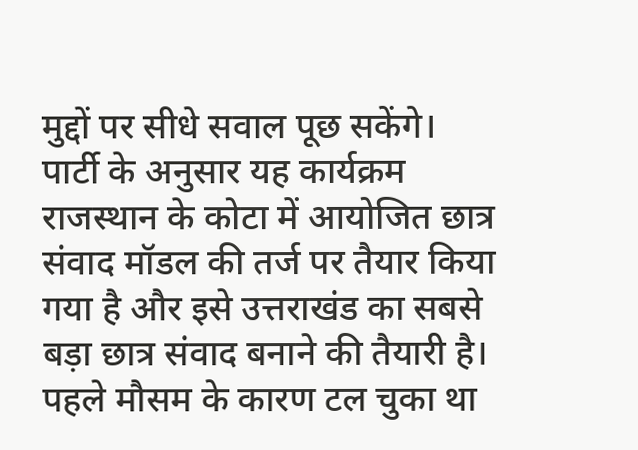मुद्दों पर सीधे सवाल पूछ सकेंगे।
पार्टी के अनुसार यह कार्यक्रम राजस्थान के कोटा में आयोजित छात्र संवाद मॉडल की तर्ज पर तैयार किया गया है और इसे उत्तराखंड का सबसे बड़ा छात्र संवाद बनाने की तैयारी है।
पहले मौसम के कारण टल चुका था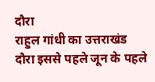दौरा
राहुल गांधी का उत्तराखंड दौरा इससे पहले जून के पहले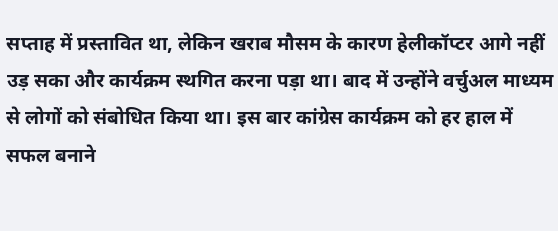सप्ताह में प्रस्तावित था, लेकिन खराब मौसम के कारण हेलीकॉप्टर आगे नहीं उड़ सका और कार्यक्रम स्थगित करना पड़ा था। बाद में उन्होंने वर्चुअल माध्यम से लोगों को संबोधित किया था। इस बार कांग्रेस कार्यक्रम को हर हाल में सफल बनाने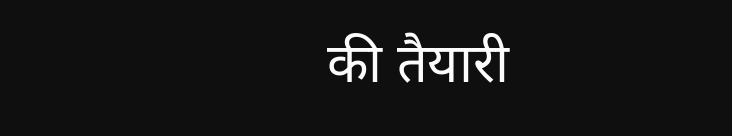की तैयारी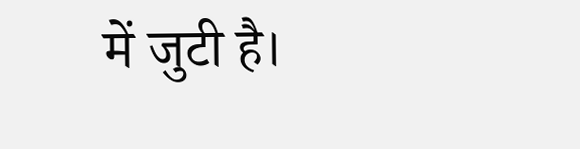में जुटी है।